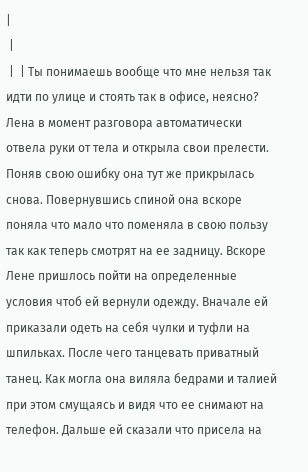|
 |
 |  | Ты понимаешь вообще что мне нельзя так идти по улице и стоять так в офисе, неясно? Лена в момент разговора автоматически отвела руки от тела и открыла свои прелести. Поняв свою ошибку она тут же прикрылась снова. Повернувшись спиной она вскоре поняла что мало что поменяла в свою пользу так как теперь смотрят на ее задницу. Вскоре Лене пришлось пойти на определенные условия чтоб ей вернули одежду. Вначале ей приказали одеть на себя чулки и туфли на шпильках. После чего танцевать приватный танец. Как могла она виляла бедрами и талией при этом смущаясь и видя что ее снимают на телефон. Дальше ей сказали что присела на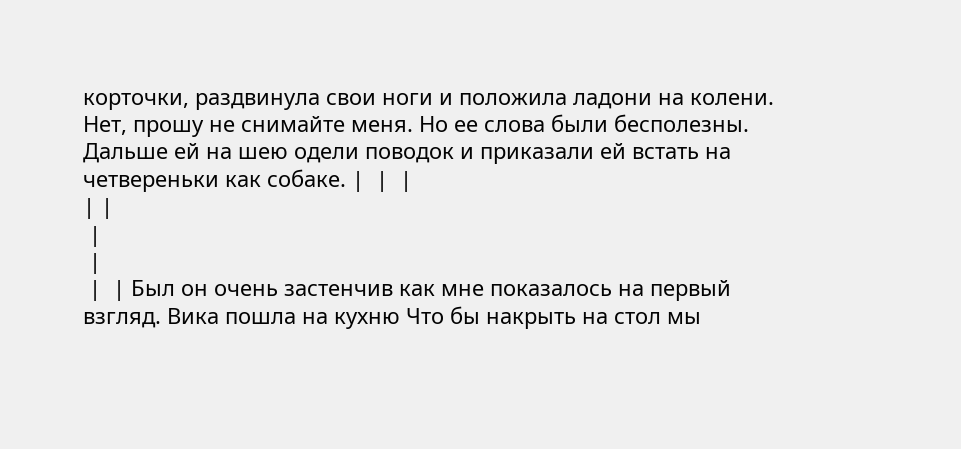корточки, раздвинула свои ноги и положила ладони на колени. Нет, прошу не снимайте меня. Но ее слова были бесполезны. Дальше ей на шею одели поводок и приказали ей встать на четвереньки как собаке. |  |  |
| |
 |
 |
 |  | Был он очень застенчив как мне показалось на первый взгляд. Вика пошла на кухню Что бы накрыть на стол мы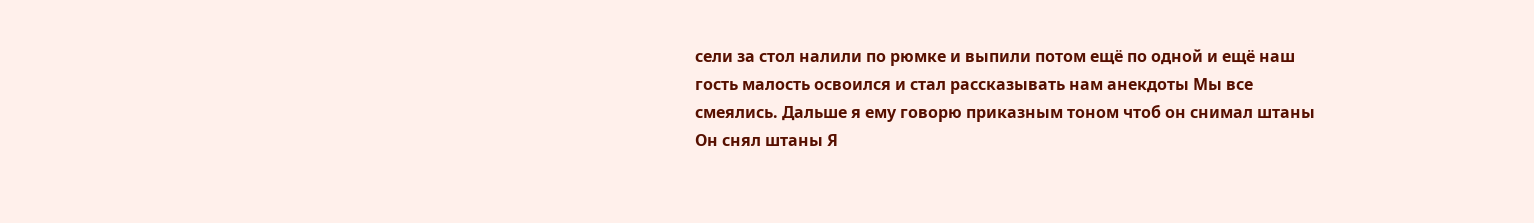сели за стол налили по рюмке и выпили потом ещё по одной и ещё наш гость малость освоился и стал рассказывать нам анекдоты Мы все смеялись. Дальше я ему говорю приказным тоном чтоб он снимал штаны Он снял штаны Я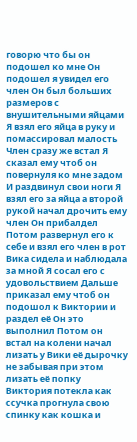говорю что бы он подошел ко мне Он подошел я увидел его член Он был больших размеров с внушительными яйцами Я взял его яйца в руку и помассировал малость Член сразу же встал Я сказал ему чтоб он повернуля ко мне задом И раздвинул свои ноги Я взял его за яйца а второй рукой начал дрочить ему член Он прибалдел Потом развернул его к себе и взял его член в рот Вика сидела и наблюдала за мной Я сосал его с удовольствием Дальше приказал ему чтоб он подошол к Виктории и раздел её Он это выполнил Потом он встал на колени начал лизать у Вики её дырочку не забывая при этом лизать её попку Виктория потекла как ссучка прогнула свою спинку как кошка и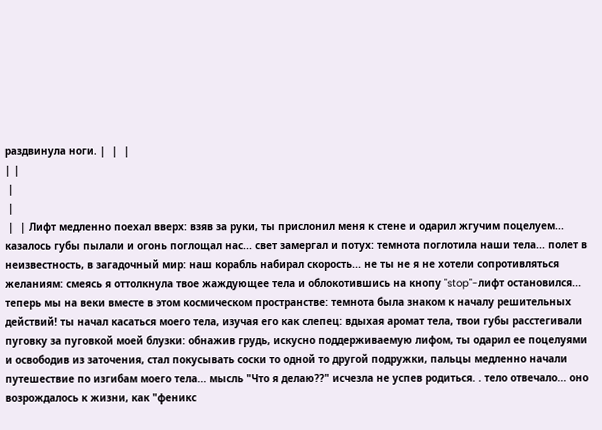раздвинула ноги. |  |  |
| |
 |
 |
 |  | Лифт медленно поехал вверх: взяв за руки, ты прислонил меня к стене и одарил жгучим поцелуем... казалось губы пылали и огонь поглощал нас... свет замергал и потух: темнота поглотила наши тела... полет в неизвестность, в загадочный мир: наш корабль набирал скорость... не ты не я не хотели сопротивляться желаниям: смеясь я оттолкнула твое жаждующее тела и облокотившись на кнопу "stop"-лифт остановился... теперь мы на веки вместе в этом космическом пространстве: темнота была знаком к началу решительных действий! ты начал касаться моего тела, изучая его как слепец: вдыхая аромат тела, твои губы расстегивали пуговку за пуговкой моей блузки: обнажив грудь, искусно поддерживаемую лифом, ты одарил ее поцелуями и освободив из заточения, стал покусывать соски то одной то другой подружки, пальцы медленно начали путешествие по изгибам моего тела... мысль "Что я делаю??" исчезла не успев родиться. . тело отвечало... оно возрождалось к жизни, как "феникс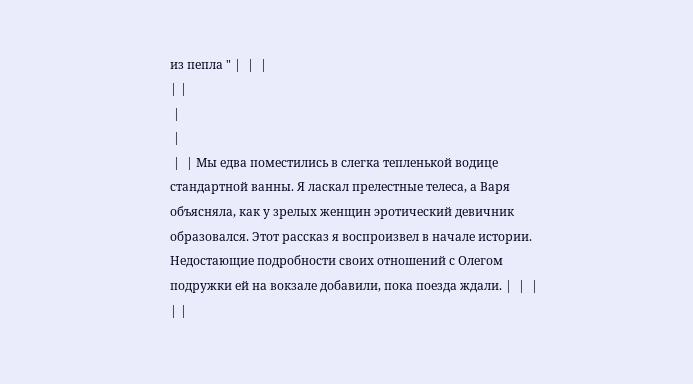из пепла " |  |  |
| |
 |
 |
 |  | Мы едва поместились в слегка тепленькой водице стандартной ванны. Я ласкал прелестные телеса, а Варя объясняла, как у зрелых женщин эротический девичник образовался. Этот рассказ я воспроизвел в начале истории. Недостающие подробности своих отношений с Олегом подружки ей на вокзале добавили, пока поезда ждали. |  |  |
| |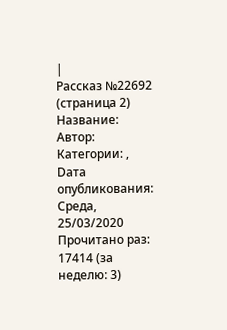|
Рассказ №22692 (страница 2)
Название:
Автор:
Категории: ,
Dата опубликования: Среда, 25/03/2020
Прочитано раз: 17414 (за неделю: 3)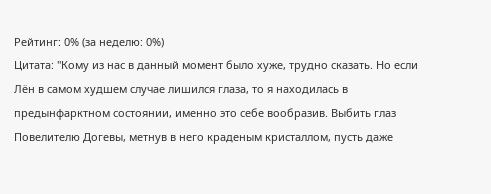Рейтинг: 0% (за неделю: 0%)
Цитата: "Кому из нас в данный момент было хуже, трудно сказать. Но если Лён в самом худшем случае лишился глаза, то я находилась в предынфарктном состоянии, именно это себе вообразив. Выбить глаз Повелителю Догевы, метнув в него краденым кристаллом, пусть даже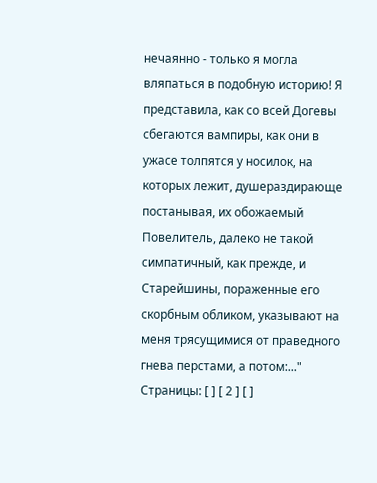нечаянно - только я могла вляпаться в подобную историю! Я представила, как со всей Догевы сбегаются вампиры, как они в ужасе толпятся у носилок, на которых лежит, душераздирающе постанывая, их обожаемый Повелитель, далеко не такой симпатичный, как прежде, и Старейшины, пораженные его скорбным обликом, указывают на меня трясущимися от праведного гнева перстами, а потом:..."
Страницы: [ ] [ 2 ] [ ]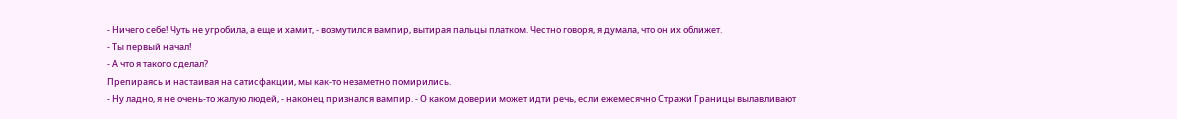- Ничего себе! Чуть не угробила, а еще и хамит, - возмутился вампир, вытирая пальцы платком. Честно говоря, я думала, что он их оближет.
- Ты первый начал!
- А что я такого сделал?
Препираясь и настаивая на сатисфакции, мы как-то незаметно помирились.
- Ну ладно, я не очень-то жалую людей, - наконец признался вампир. - О каком доверии может идти речь, если ежемесячно Стражи Границы вылавливают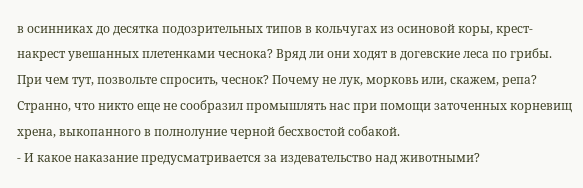в осинниках до десятка подозрительных типов в кольчугах из осиновой коры, крест-накрест увешанных плетенками чеснока? Вряд ли они ходят в догевские леса по грибы. При чем тут, позвольте спросить, чеснок? Почему не лук, морковь или, скажем, репа? Странно, что никто еще не сообразил промышлять нас при помощи заточенных корневищ хрена, выкопанного в полнолуние черной бесхвостой собакой.
- И какое наказание предусматривается за издевательство над животными?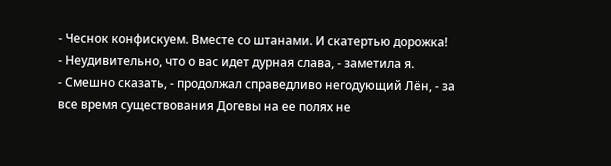- Чеснок конфискуем. Вместе со штанами. И скатертью дорожка!
- Неудивительно, что о вас идет дурная слава, - заметила я.
- Смешно сказать, - продолжал справедливо негодующий Лён, - за все время существования Догевы на ее полях не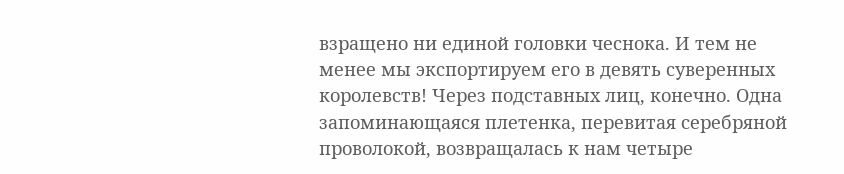взращено ни единой головки чеснока. И тем не менее мы экспортируем его в девять суверенных королевств! Через подставных лиц, конечно. Одна запоминающаяся плетенка, перевитая серебряной проволокой, возвращалась к нам четыре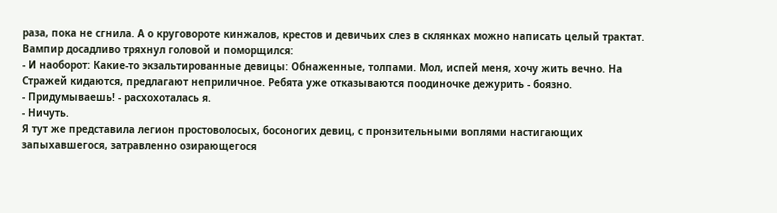раза, пока не сгнила. А о круговороте кинжалов, крестов и девичьих слез в склянках можно написать целый трактат.
Вампир досадливо тряхнул головой и поморщился:
- И наоборот: Какие-то экзальтированные девицы: Обнаженные, толпами. Мол, испей меня, хочу жить вечно. На Стражей кидаются, предлагают неприличное. Ребята уже отказываются поодиночке дежурить - боязно.
- Придумываешь! - расхохоталась я.
- Ничуть.
Я тут же представила легион простоволосых, босоногих девиц, с пронзительными воплями настигающих запыхавшегося, затравленно озирающегося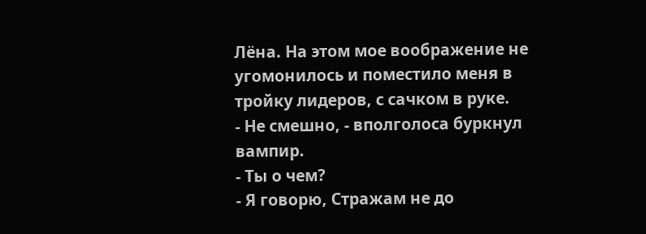Лёна. На этом мое воображение не угомонилось и поместило меня в тройку лидеров, с сачком в руке.
- Не смешно, - вполголоса буркнул вампир.
- Ты о чем?
- Я говорю, Стражам не до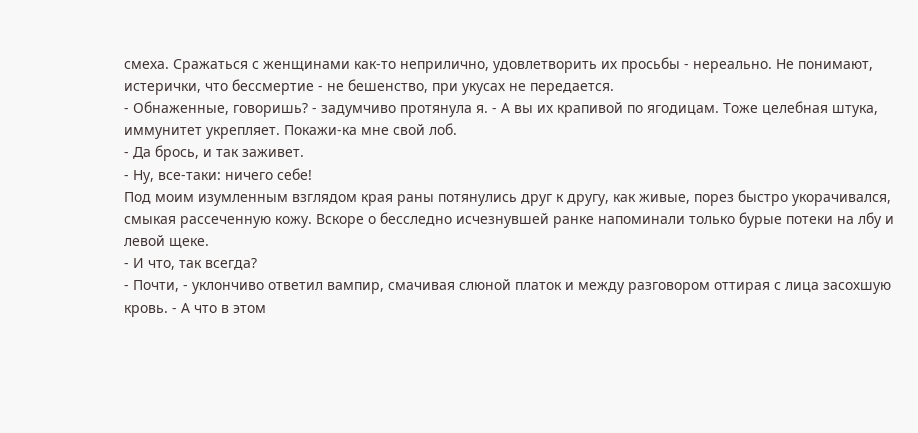смеха. Сражаться с женщинами как-то неприлично, удовлетворить их просьбы - нереально. Не понимают, истерички, что бессмертие - не бешенство, при укусах не передается.
- Обнаженные, говоришь? - задумчиво протянула я. - А вы их крапивой по ягодицам. Тоже целебная штука, иммунитет укрепляет. Покажи-ка мне свой лоб.
- Да брось, и так заживет.
- Ну, все-таки: ничего себе!
Под моим изумленным взглядом края раны потянулись друг к другу, как живые, порез быстро укорачивался, смыкая рассеченную кожу. Вскоре о бесследно исчезнувшей ранке напоминали только бурые потеки на лбу и левой щеке.
- И что, так всегда?
- Почти, - уклончиво ответил вампир, смачивая слюной платок и между разговором оттирая с лица засохшую кровь. - А что в этом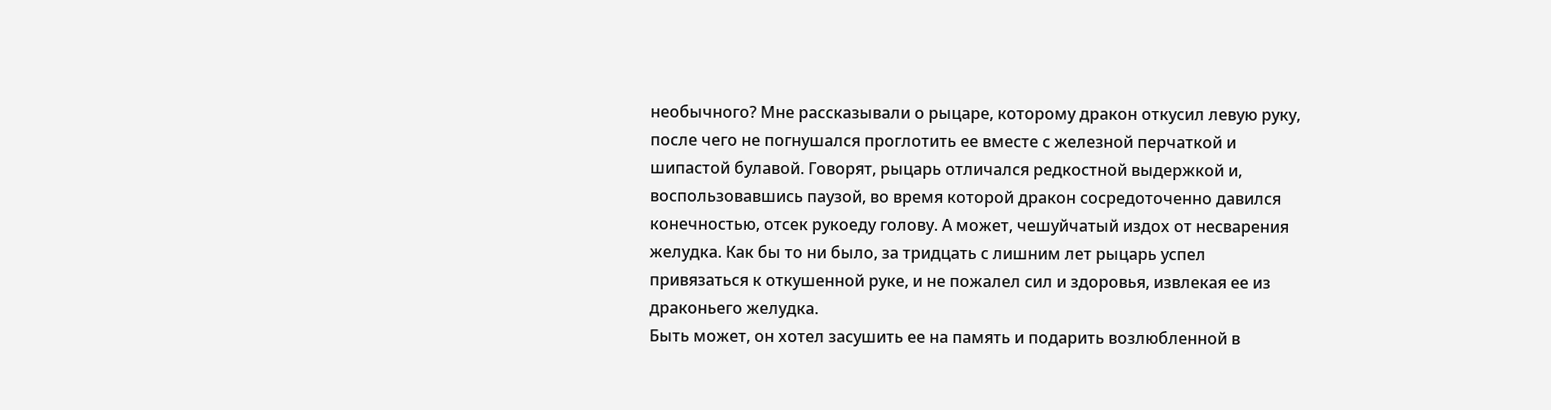необычного? Мне рассказывали о рыцаре, которому дракон откусил левую руку, после чего не погнушался проглотить ее вместе с железной перчаткой и шипастой булавой. Говорят, рыцарь отличался редкостной выдержкой и, воспользовавшись паузой, во время которой дракон сосредоточенно давился конечностью, отсек рукоеду голову. А может, чешуйчатый издох от несварения желудка. Как бы то ни было, за тридцать с лишним лет рыцарь успел привязаться к откушенной руке, и не пожалел сил и здоровья, извлекая ее из драконьего желудка.
Быть может, он хотел засушить ее на память и подарить возлюбленной в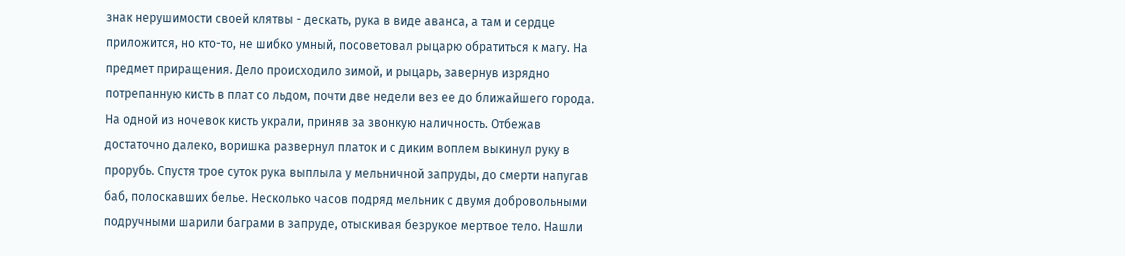знак нерушимости своей клятвы - дескать, рука в виде аванса, а там и сердце приложится, но кто-то, не шибко умный, посоветовал рыцарю обратиться к магу. На предмет приращения. Дело происходило зимой, и рыцарь, завернув изрядно потрепанную кисть в плат со льдом, почти две недели вез ее до ближайшего города. На одной из ночевок кисть украли, приняв за звонкую наличность. Отбежав достаточно далеко, воришка развернул платок и с диким воплем выкинул руку в прорубь. Спустя трое суток рука выплыла у мельничной запруды, до смерти напугав баб, полоскавших белье. Несколько часов подряд мельник с двумя добровольными подручными шарили баграми в запруде, отыскивая безрукое мертвое тело. Нашли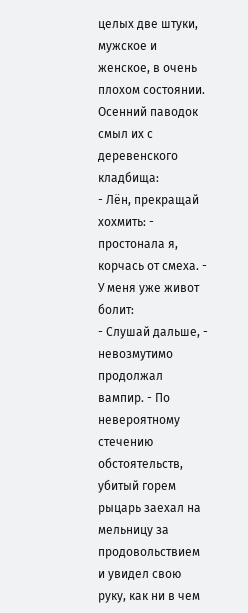целых две штуки, мужское и женское, в очень плохом состоянии. Осенний паводок смыл их с деревенского кладбища:
- Лён, прекращай хохмить: - простонала я, корчась от смеха. - У меня уже живот болит:
- Слушай дальше, - невозмутимо продолжал вампир. - По невероятному стечению обстоятельств, убитый горем рыцарь заехал на мельницу за продовольствием и увидел свою руку, как ни в чем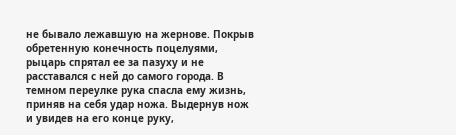не бывало лежавшую на жернове. Покрыв обретенную конечность поцелуями, рыцарь спрятал ее за пазуху и не расставался с ней до самого города. В темном переулке рука спасла ему жизнь, приняв на себя удар ножа. Выдернув нож и увидев на его конце руку,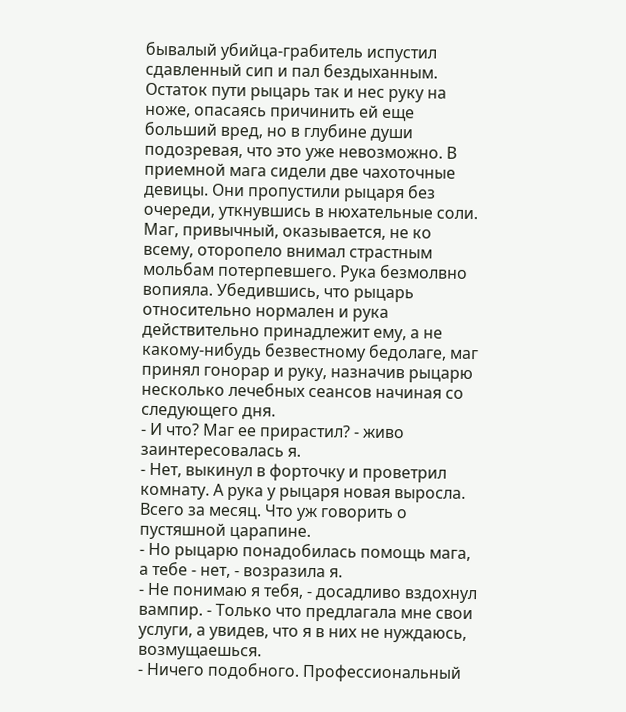бывалый убийца-грабитель испустил сдавленный сип и пал бездыханным. Остаток пути рыцарь так и нес руку на ноже, опасаясь причинить ей еще больший вред, но в глубине души подозревая, что это уже невозможно. В приемной мага сидели две чахоточные девицы. Они пропустили рыцаря без очереди, уткнувшись в нюхательные соли. Маг, привычный, оказывается, не ко всему, оторопело внимал страстным мольбам потерпевшего. Рука безмолвно вопияла. Убедившись, что рыцарь относительно нормален и рука действительно принадлежит ему, а не какому-нибудь безвестному бедолаге, маг принял гонорар и руку, назначив рыцарю несколько лечебных сеансов начиная со следующего дня.
- И что? Маг ее прирастил? - живо заинтересовалась я.
- Нет, выкинул в форточку и проветрил комнату. А рука у рыцаря новая выросла. Всего за месяц. Что уж говорить о пустяшной царапине.
- Но рыцарю понадобилась помощь мага, а тебе - нет, - возразила я.
- Не понимаю я тебя, - досадливо вздохнул вампир. - Только что предлагала мне свои услуги, а увидев, что я в них не нуждаюсь, возмущаешься.
- Ничего подобного. Профессиональный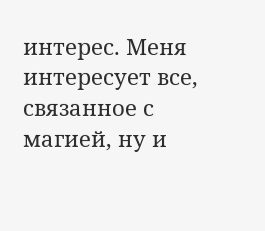интерес. Меня интересует все, связанное с магией, ну и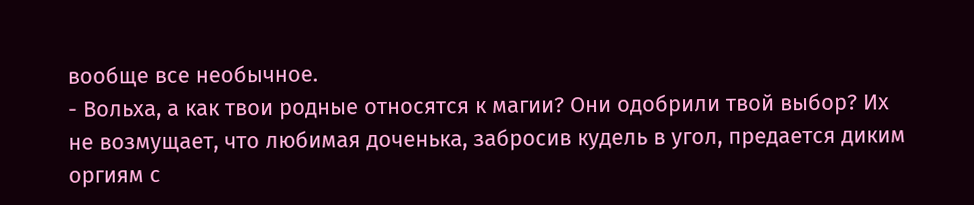вообще все необычное.
- Вольха, а как твои родные относятся к магии? Они одобрили твой выбор? Их не возмущает, что любимая доченька, забросив кудель в угол, предается диким оргиям с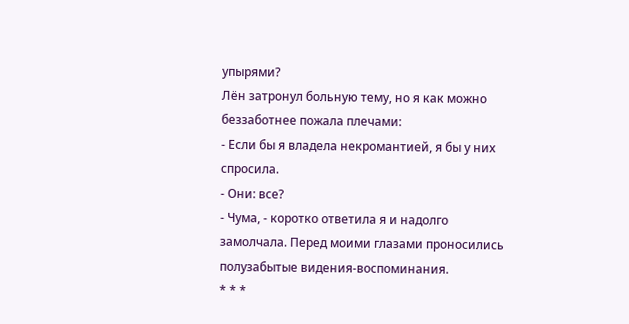упырями?
Лён затронул больную тему, но я как можно беззаботнее пожала плечами:
- Если бы я владела некромантией, я бы у них спросила.
- Они: все?
- Чума, - коротко ответила я и надолго замолчала. Перед моими глазами проносились полузабытые видения-воспоминания.
* * *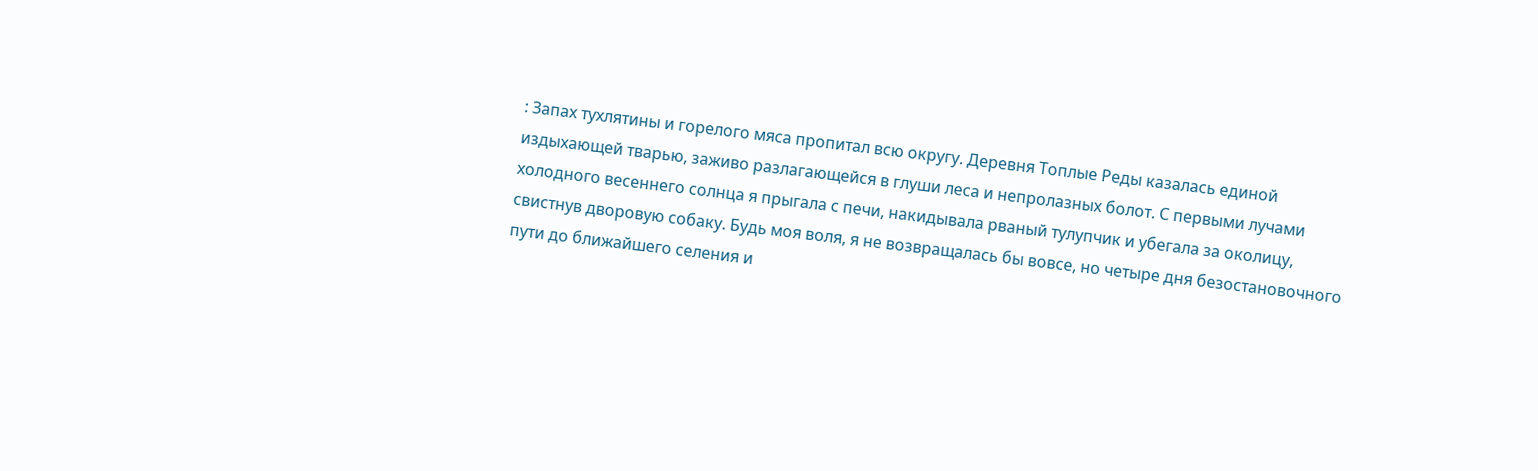: Запах тухлятины и горелого мяса пропитал всю округу. Деревня Топлые Реды казалась единой издыхающей тварью, заживо разлагающейся в глуши леса и непролазных болот. С первыми лучами холодного весеннего солнца я прыгала с печи, накидывала рваный тулупчик и убегала за околицу, свистнув дворовую собаку. Будь моя воля, я не возвращалась бы вовсе, но четыре дня безостановочного пути до ближайшего селения и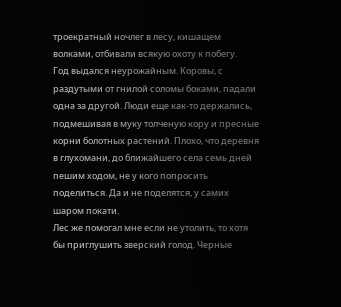троекратный ночлег в лесу, кишащем волками, отбивали всякую охоту к побегу.
Год выдался неурожайным. Коровы, с раздутыми от гнилой соломы боками, падали одна за другой. Люди еще как-то держались, подмешивая в муку толченую кору и пресные корни болотных растений. Плохо, что деревня в глухомани, до ближайшего села семь дней пешим ходом, не у кого попросить поделиться. Да и не поделятся, у самих шаром покати.
Лес же помогал мне если не утолить, то хотя бы приглушить зверский голод. Черные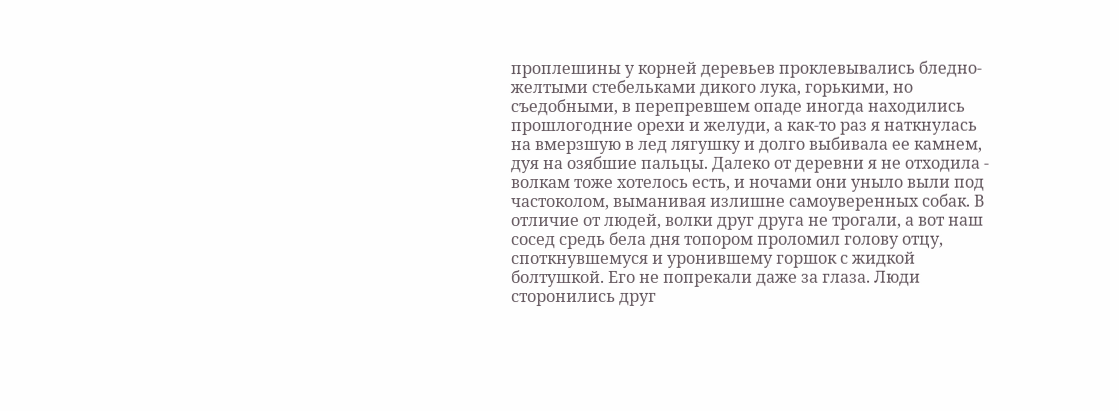проплешины у корней деревьев проклевывались бледно-желтыми стебельками дикого лука, горькими, но съедобными, в перепревшем опаде иногда находились прошлогодние орехи и желуди, а как-то раз я наткнулась на вмерзшую в лед лягушку и долго выбивала ее камнем, дуя на озябшие пальцы. Далеко от деревни я не отходила - волкам тоже хотелось есть, и ночами они уныло выли под частоколом, выманивая излишне самоуверенных собак. В отличие от людей, волки друг друга не трогали, а вот наш сосед средь бела дня топором проломил голову отцу, споткнувшемуся и уронившему горшок с жидкой болтушкой. Его не попрекали даже за глаза. Люди сторонились друг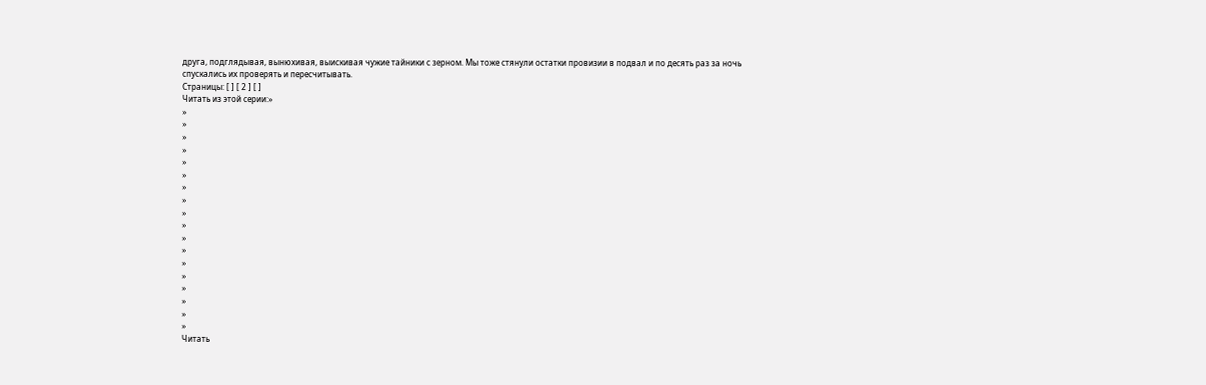друга, подглядывая, вынюхивая, выискивая чужие тайники с зерном. Мы тоже стянули остатки провизии в подвал и по десять раз за ночь спускались их проверять и пересчитывать.
Страницы: [ ] [ 2 ] [ ]
Читать из этой серии:»
»
»
»
»
»
»
»
»
»
»
»
»
»
»
»
»
»
»
Читать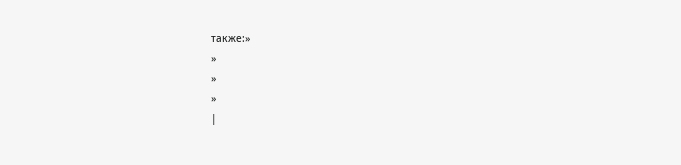также:»
»
»
»
|